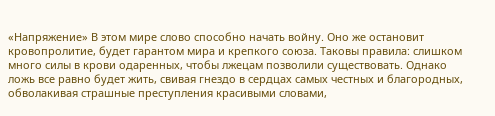«Напряжение» В этом мире слово способно начать войну. Оно же остановит кровопролитие, будет гарантом мира и крепкого союза. Таковы правила: слишком много силы в крови одаренных, чтобы лжецам позволили существовать. Однако ложь все равно будет жить, свивая гнездо в сердцах самых честных и благородных, обволакивая страшные преступления красивыми словами,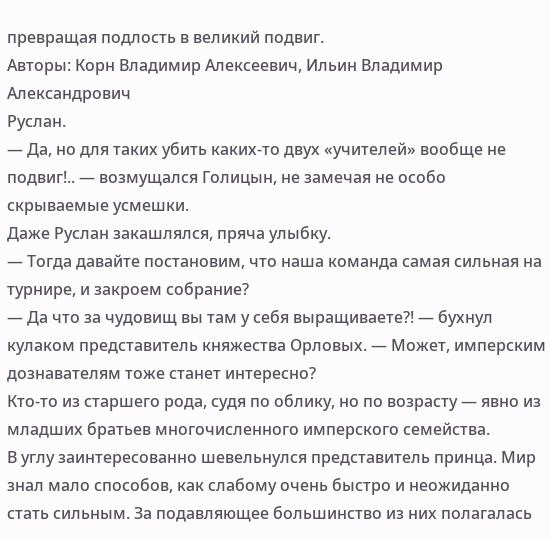превращая подлость в великий подвиг.
Авторы: Корн Владимир Алексеевич, Ильин Владимир Александрович
Руслан.
— Да, но для таких убить каких-то двух «учителей» вообще не подвиг!.. — возмущался Голицын, не замечая не особо скрываемые усмешки.
Даже Руслан закашлялся, пряча улыбку.
— Тогда давайте постановим, что наша команда самая сильная на турнире, и закроем собрание?
— Да что за чудовищ вы там у себя выращиваете?! — бухнул кулаком представитель княжества Орловых. — Может, имперским дознавателям тоже станет интересно?
Кто-то из старшего рода, судя по облику, но по возрасту — явно из младших братьев многочисленного имперского семейства.
В углу заинтересованно шевельнулся представитель принца. Мир знал мало способов, как слабому очень быстро и неожиданно стать сильным. За подавляющее большинство из них полагалась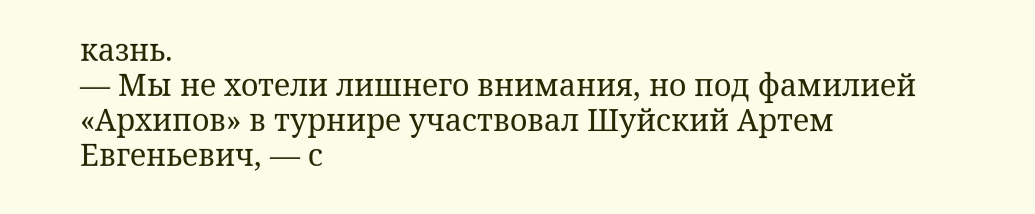казнь.
— Мы не хотели лишнего внимания, но под фамилией «Архипов» в турнире участвовал Шуйский Артем Евгеньевич, — с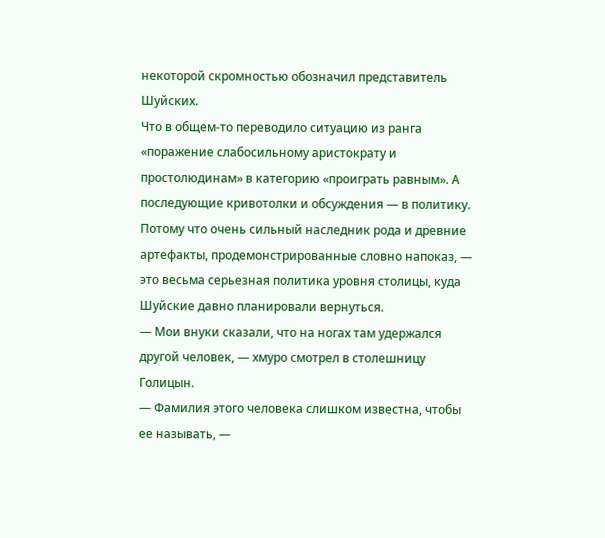некоторой скромностью обозначил представитель Шуйских.
Что в общем-то переводило ситуацию из ранга «поражение слабосильному аристократу и простолюдинам» в категорию «проиграть равным». А последующие кривотолки и обсуждения — в политику. Потому что очень сильный наследник рода и древние артефакты, продемонстрированные словно напоказ, — это весьма серьезная политика уровня столицы, куда Шуйские давно планировали вернуться.
— Мои внуки сказали, что на ногах там удержался другой человек, — хмуро смотрел в столешницу Голицын.
— Фамилия этого человека слишком известна, чтобы ее называть, —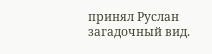принял Руслан загадочный вид.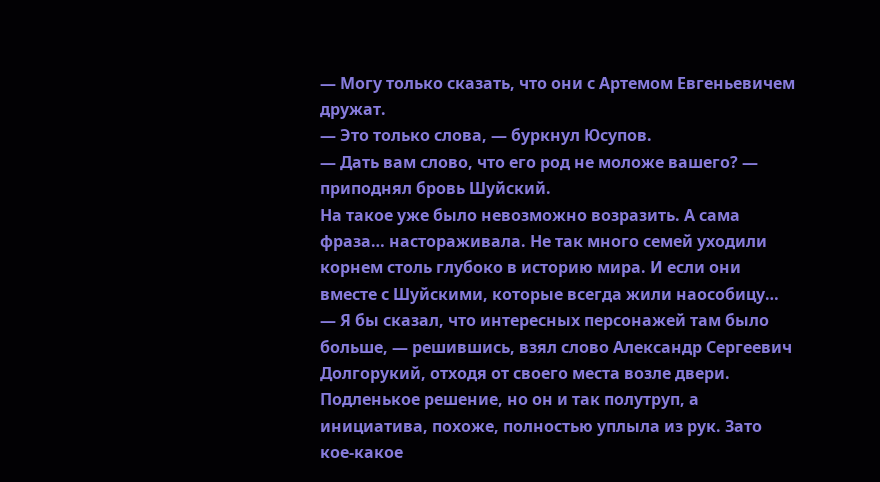— Могу только сказать, что они с Артемом Евгеньевичем дружат.
— Это только слова, — буркнул Юсупов.
— Дать вам слово, что его род не моложе вашего? — приподнял бровь Шуйский.
На такое уже было невозможно возразить. А сама фраза… настораживала. Не так много семей уходили корнем столь глубоко в историю мира. И если они вместе с Шуйскими, которые всегда жили наособицу…
— Я бы сказал, что интересных персонажей там было больше, — решившись, взял слово Александр Сергеевич Долгорукий, отходя от своего места возле двери.
Подленькое решение, но он и так полутруп, а инициатива, похоже, полностью уплыла из рук. Зато кое-какое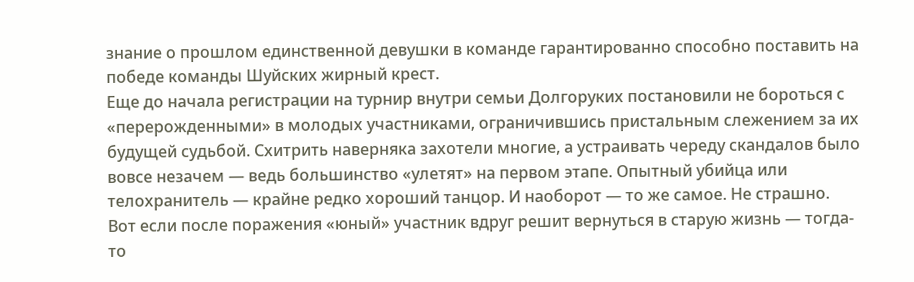знание о прошлом единственной девушки в команде гарантированно способно поставить на победе команды Шуйских жирный крест.
Еще до начала регистрации на турнир внутри семьи Долгоруких постановили не бороться с «перерожденными» в молодых участниками, ограничившись пристальным слежением за их будущей судьбой. Схитрить наверняка захотели многие, а устраивать череду скандалов было вовсе незачем — ведь большинство «улетят» на первом этапе. Опытный убийца или телохранитель — крайне редко хороший танцор. И наоборот — то же самое. Не страшно.
Вот если после поражения «юный» участник вдруг решит вернуться в старую жизнь — тогда-то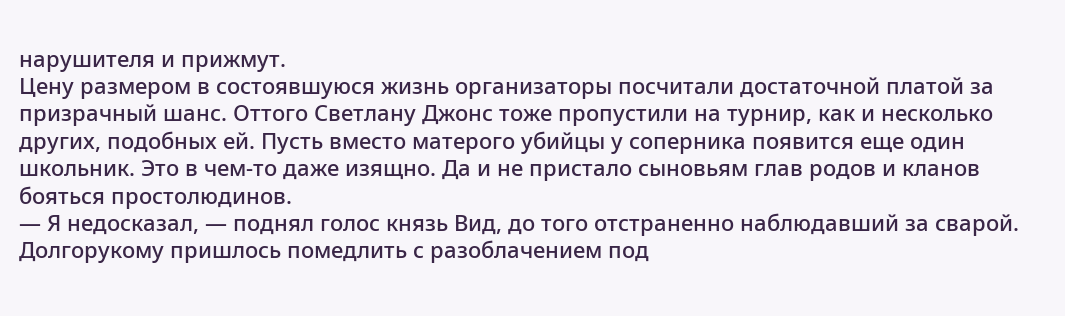нарушителя и прижмут.
Цену размером в состоявшуюся жизнь организаторы посчитали достаточной платой за призрачный шанс. Оттого Светлану Джонс тоже пропустили на турнир, как и несколько других, подобных ей. Пусть вместо матерого убийцы у соперника появится еще один школьник. Это в чем-то даже изящно. Да и не пристало сыновьям глав родов и кланов бояться простолюдинов.
— Я недосказал, — поднял голос князь Вид, до того отстраненно наблюдавший за сварой.
Долгорукому пришлось помедлить с разоблачением под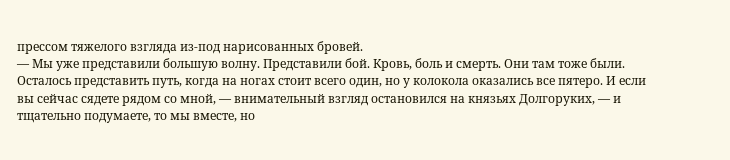прессом тяжелого взгляда из-под нарисованных бровей.
— Мы уже представили большую волну. Представили бой. Кровь, боль и смерть. Они там тоже были. Осталось представить путь, когда на ногах стоит всего один, но у колокола оказались все пятеро. И если вы сейчас сядете рядом со мной, — внимательный взгляд остановился на князьях Долгоруких, — и тщательно подумаете, то мы вместе, но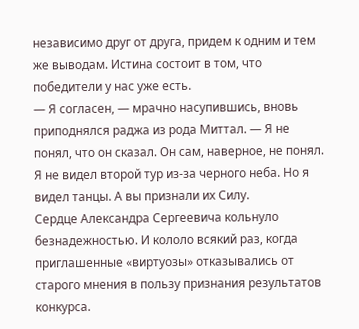независимо друг от друга, придем к одним и тем же выводам. Истина состоит в том, что победители у нас уже есть.
— Я согласен, — мрачно насупившись, вновь приподнялся раджа из рода Миттал. — Я не понял, что он сказал. Он сам, наверное, не понял. Я не видел второй тур из-за черного неба. Но я видел танцы. А вы признали их Силу.
Сердце Александра Сергеевича кольнуло безнадежностью. И кололо всякий раз, когда приглашенные «виртуозы» отказывались от старого мнения в пользу признания результатов конкурса.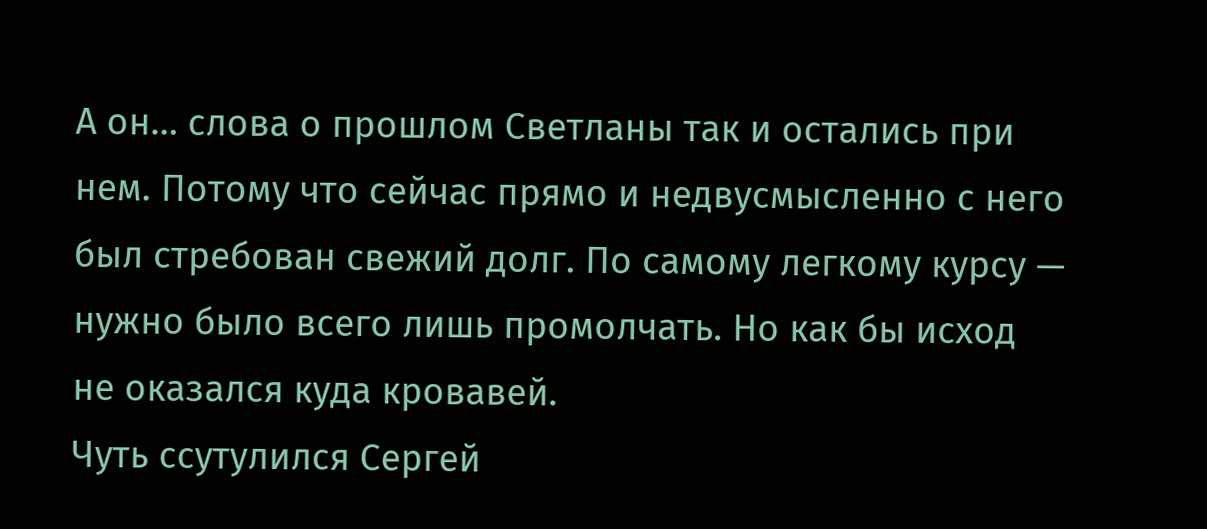А он… слова о прошлом Светланы так и остались при нем. Потому что сейчас прямо и недвусмысленно с него был стребован свежий долг. По самому легкому курсу — нужно было всего лишь промолчать. Но как бы исход не оказался куда кровавей.
Чуть ссутулился Сергей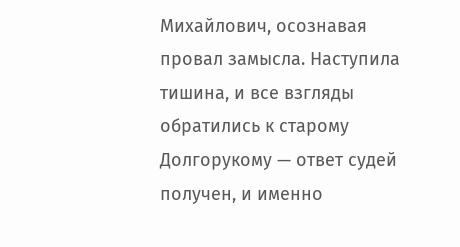Михайлович, осознавая провал замысла. Наступила тишина, и все взгляды обратились к старому Долгорукому — ответ судей получен, и именно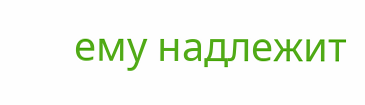ему надлежит